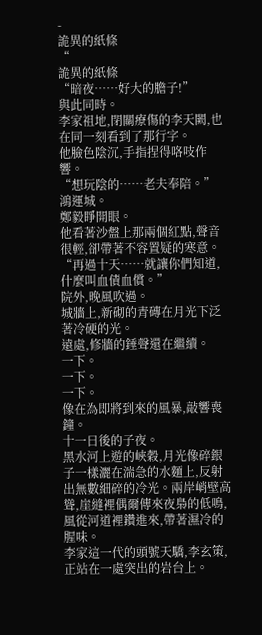-
詭異的紙條
“
詭異的紙條
“暗夜……好大的膽子!”
與此同時。
李家祖地,閉關療傷的李天闕,也在同一刻看到了那行字。
他臉色陰沉,手指捏得咯吱作響。
“想玩陰的……老夫奉陪。”
鴻運城。
鄭毅睜開眼。
他看著沙盤上那兩個紅點,聲音很輕,卻帶著不容置疑的寒意。
“再過十天……就讓你們知道,什麼叫血債血償。”
院外,晚風吹過。
城牆上,新砌的青磚在月光下泛著冷硬的光。
遠處,修牆的錘聲還在繼續。
一下。
一下。
一下。
像在為即將到來的風暴,敲響喪鐘。
十一日後的子夜。
黑水河上遊的峽穀,月光像碎銀子一樣灑在湍急的水麵上,反射出無數細碎的冷光。兩岸峭壁高聳,崖縫裡偶爾傳來夜梟的低鳴,風從河道裡鑽進來,帶著濕冷的腥味。
李家這一代的頭號天驕,李玄策,正站在一處突出的岩台上。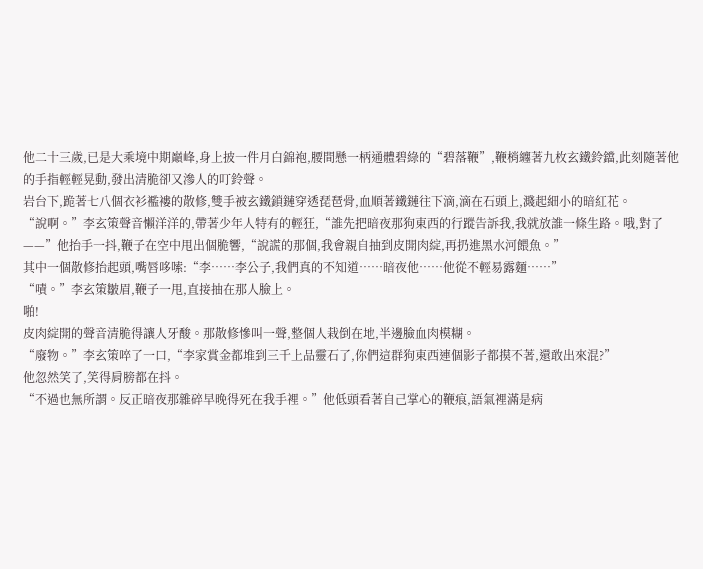他二十三歲,已是大乘境中期巔峰,身上披一件月白錦袍,腰間懸一柄通體碧綠的“碧落鞭”,鞭梢纏著九枚玄鐵鈴鐺,此刻隨著他的手指輕輕晃動,發出清脆卻又滲人的叮鈴聲。
岩台下,跪著七八個衣衫襤褸的散修,雙手被玄鐵鎖鏈穿透琵琶骨,血順著鐵鏈往下滴,滴在石頭上,濺起細小的暗紅花。
“說啊。”李玄策聲音懶洋洋的,帶著少年人特有的輕狂,“誰先把暗夜那狗東西的行蹤告訴我,我就放誰一條生路。哦,對了——”他抬手一抖,鞭子在空中甩出個脆響,“說謊的那個,我會親自抽到皮開肉綻,再扔進黑水河餵魚。”
其中一個散修抬起頭,嘴唇哆嗦:“李……李公子,我們真的不知道……暗夜他……他從不輕易露麵……”
“嘖。”李玄策皺眉,鞭子一甩,直接抽在那人臉上。
啪!
皮肉綻開的聲音清脆得讓人牙酸。那散修慘叫一聲,整個人栽倒在地,半邊臉血肉模糊。
“廢物。”李玄策啐了一口,“李家賞金都堆到三千上品靈石了,你們這群狗東西連個影子都摸不著,還敢出來混?”
他忽然笑了,笑得肩膀都在抖。
“不過也無所謂。反正暗夜那雜碎早晚得死在我手裡。”他低頭看著自己掌心的鞭痕,語氣裡滿是病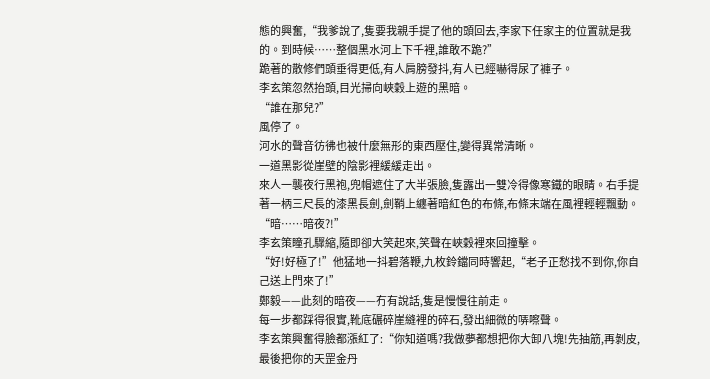態的興奮,“我爹說了,隻要我親手提了他的頭回去,李家下任家主的位置就是我的。到時候……整個黑水河上下千裡,誰敢不跪?”
跪著的散修們頭垂得更低,有人肩膀發抖,有人已經嚇得尿了褲子。
李玄策忽然抬頭,目光掃向峽穀上遊的黑暗。
“誰在那兒?”
風停了。
河水的聲音彷彿也被什麼無形的東西壓住,變得異常清晰。
一道黑影從崖壁的陰影裡緩緩走出。
來人一襲夜行黑袍,兜帽遮住了大半張臉,隻露出一雙冷得像寒鐵的眼睛。右手提著一柄三尺長的漆黑長劍,劍鞘上纏著暗紅色的布條,布條末端在風裡輕輕飄動。
“暗……暗夜?!”
李玄策瞳孔驟縮,隨即卻大笑起來,笑聲在峽穀裡來回撞擊。
“好!好極了!”他猛地一抖碧落鞭,九枚鈴鐺同時響起,“老子正愁找不到你,你自己送上門來了!”
鄭毅——此刻的暗夜——冇有說話,隻是慢慢往前走。
每一步都踩得很實,靴底碾碎崖縫裡的碎石,發出細微的哢嚓聲。
李玄策興奮得臉都漲紅了:“你知道嗎?我做夢都想把你大卸八塊!先抽筋,再剝皮,最後把你的天罡金丹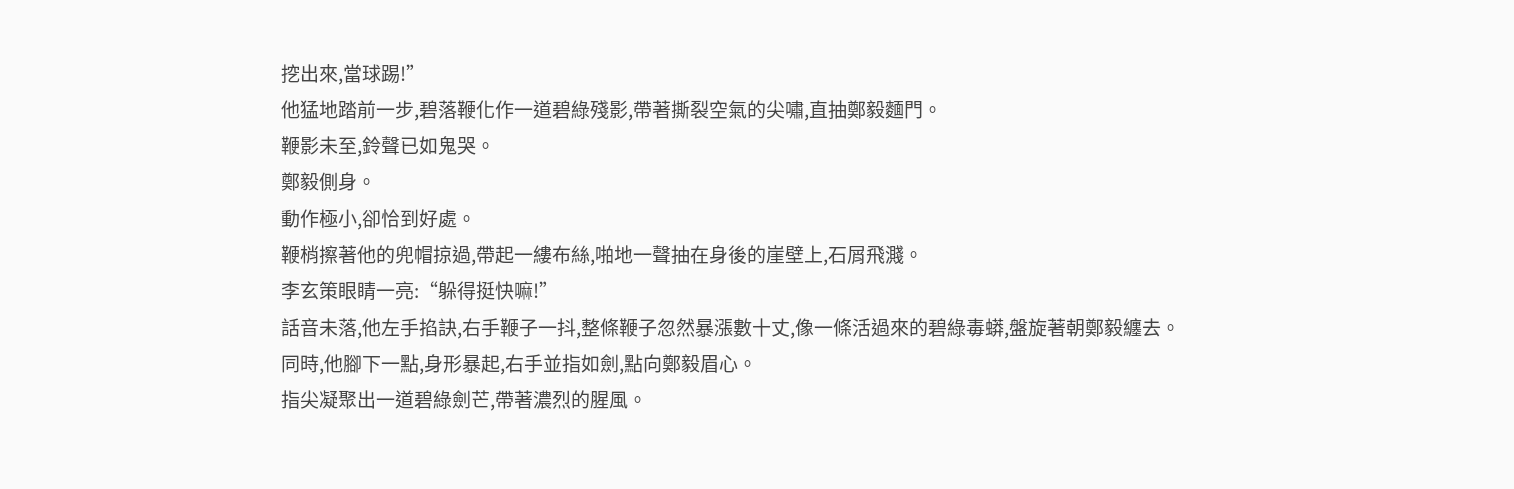挖出來,當球踢!”
他猛地踏前一步,碧落鞭化作一道碧綠殘影,帶著撕裂空氣的尖嘯,直抽鄭毅麵門。
鞭影未至,鈴聲已如鬼哭。
鄭毅側身。
動作極小,卻恰到好處。
鞭梢擦著他的兜帽掠過,帶起一縷布絲,啪地一聲抽在身後的崖壁上,石屑飛濺。
李玄策眼睛一亮:“躲得挺快嘛!”
話音未落,他左手掐訣,右手鞭子一抖,整條鞭子忽然暴漲數十丈,像一條活過來的碧綠毒蟒,盤旋著朝鄭毅纏去。
同時,他腳下一點,身形暴起,右手並指如劍,點向鄭毅眉心。
指尖凝聚出一道碧綠劍芒,帶著濃烈的腥風。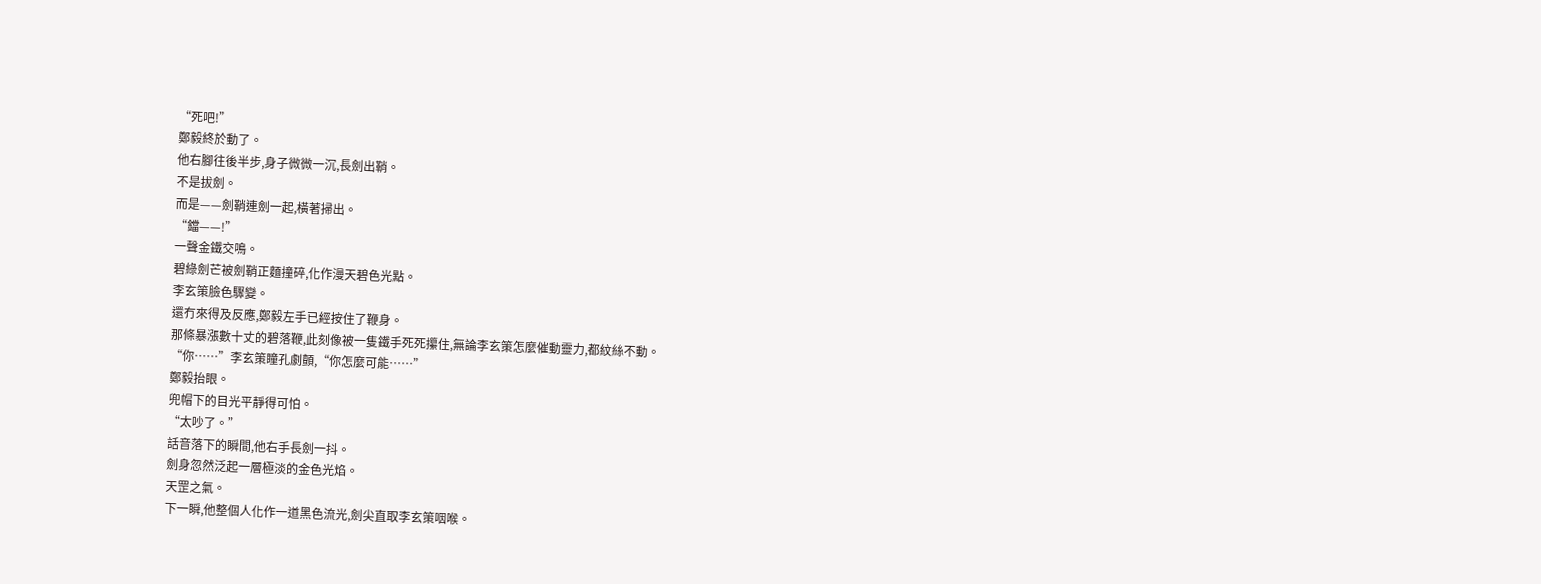“死吧!”
鄭毅終於動了。
他右腳往後半步,身子微微一沉,長劍出鞘。
不是拔劍。
而是——劍鞘連劍一起,橫著掃出。
“鐺——!”
一聲金鐵交鳴。
碧綠劍芒被劍鞘正麵撞碎,化作漫天碧色光點。
李玄策臉色驟變。
還冇來得及反應,鄭毅左手已經按住了鞭身。
那條暴漲數十丈的碧落鞭,此刻像被一隻鐵手死死攥住,無論李玄策怎麼催動靈力,都紋絲不動。
“你……”李玄策瞳孔劇顫,“你怎麼可能……”
鄭毅抬眼。
兜帽下的目光平靜得可怕。
“太吵了。”
話音落下的瞬間,他右手長劍一抖。
劍身忽然泛起一層極淡的金色光焰。
天罡之氣。
下一瞬,他整個人化作一道黑色流光,劍尖直取李玄策咽喉。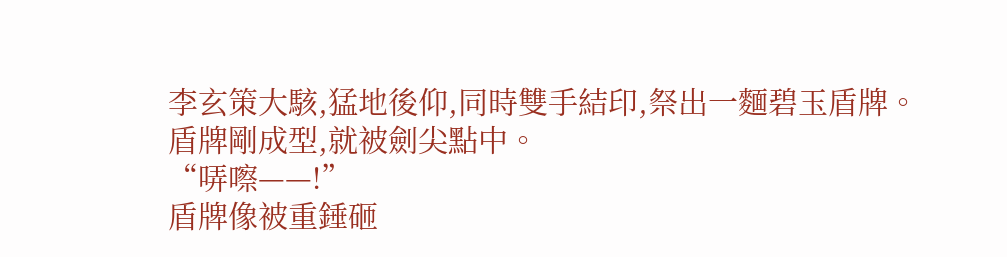李玄策大駭,猛地後仰,同時雙手結印,祭出一麵碧玉盾牌。
盾牌剛成型,就被劍尖點中。
“哢嚓——!”
盾牌像被重錘砸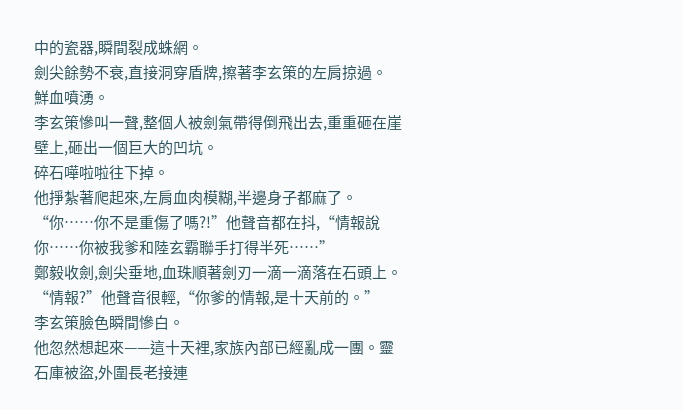中的瓷器,瞬間裂成蛛網。
劍尖餘勢不衰,直接洞穿盾牌,擦著李玄策的左肩掠過。
鮮血噴湧。
李玄策慘叫一聲,整個人被劍氣帶得倒飛出去,重重砸在崖壁上,砸出一個巨大的凹坑。
碎石嘩啦啦往下掉。
他掙紮著爬起來,左肩血肉模糊,半邊身子都麻了。
“你……你不是重傷了嗎?!”他聲音都在抖,“情報說你……你被我爹和陸玄霸聯手打得半死……”
鄭毅收劍,劍尖垂地,血珠順著劍刃一滴一滴落在石頭上。
“情報?”他聲音很輕,“你爹的情報,是十天前的。”
李玄策臉色瞬間慘白。
他忽然想起來——這十天裡,家族內部已經亂成一團。靈石庫被盜,外圍長老接連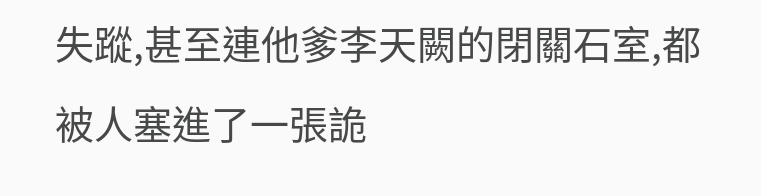失蹤,甚至連他爹李天闕的閉關石室,都被人塞進了一張詭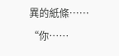異的紙條……
“你……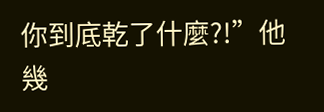你到底乾了什麼?!”他幾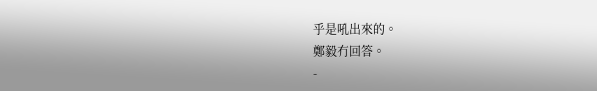乎是吼出來的。
鄭毅冇回答。
-